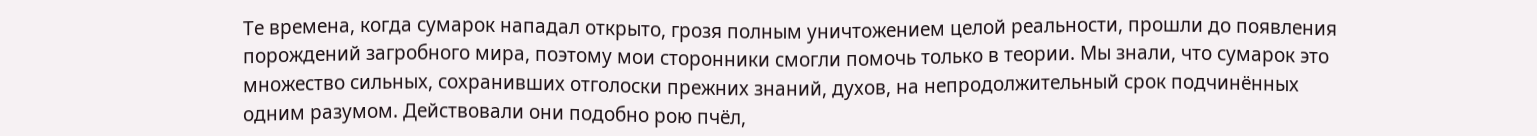Те времена, когда сумарок нападал открыто, грозя полным уничтожением целой реальности, прошли до появления порождений загробного мира, поэтому мои сторонники смогли помочь только в теории. Мы знали, что сумарок это множество сильных, сохранивших отголоски прежних знаний, духов, на непродолжительный срок подчинённых одним разумом. Действовали они подобно рою пчёл,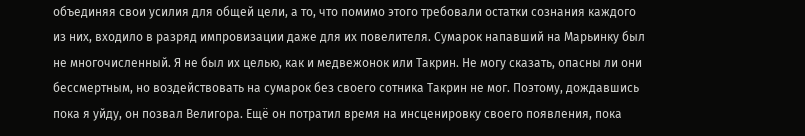объединяя свои усилия для общей цели, а то, что помимо этого требовали остатки сознания каждого из них, входило в разряд импровизации даже для их повелителя. Сумарок напавший на Марьинку был не многочисленный. Я не был их целью, как и медвежонок или Такрин. Не могу сказать, опасны ли они бессмертным, но воздействовать на сумарок без своего сотника Такрин не мог. Поэтому, дождавшись пока я уйду, он позвал Велигора. Ещё он потратил время на инсценировку своего появления, пока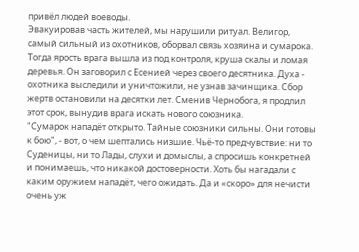привёл людей воеводы.
Эвакуировав часть жителей, мы нарушили ритуал. Велигор, самый сильный из охотников, оборвал связь хозяина и сумарока. Тогда ярость врага вышла из под контроля, круша скалы и ломая деревья. Он заговорил с Есенией через своего десятника. Духа - охотника выследили и уничтожили, не узнав зачинщика. Сбор жертв остановили на десятки лет. Сменив Чернобога, я продлил этот срок, вынудив врага искать нового союзника.
"Сумарок нападёт открыто. Тайные союзники сильны. Они готовы к бою", - вот, о чем шептались низшие. Чьё-то предчувствие: ни то Суденицы, ни то Лады, слухи и домыслы, а спросишь конкретней и понимаешь, что никакой достоверности. Хоть бы нагадали с каким оружием нападёт, чего ожидать. Да и «скоро» для нечисти очень уж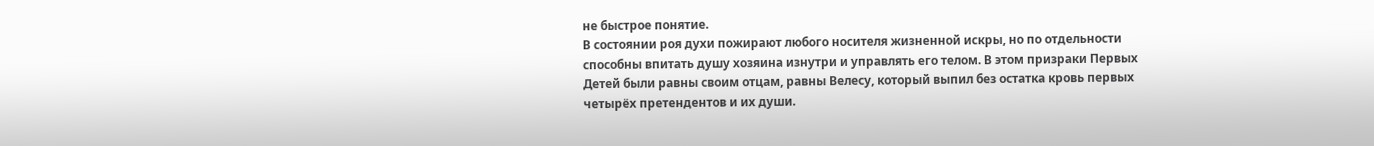не быстрое понятие.
В состоянии роя духи пожирают любого носителя жизненной искры, но по отдельности способны впитать душу хозяина изнутри и управлять его телом. В этом призраки Первых Детей были равны своим отцам, равны Велесу, который выпил без остатка кровь первых четырёх претендентов и их души.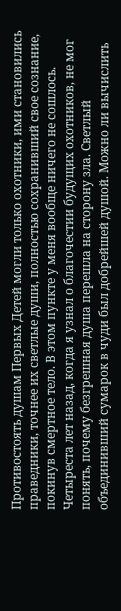Противостоять душам Первых Детей могли только охотники, ими становились праведники, точнее их светлые души, полностью сохранивший свое сознание, покинув смертное тело. В этом пункте у меня вообще ничего не сошлось. Четыреста лет назад, когда я узнал о благочестии будущих охотников, не мог понять, почему безгрешная душа перешла на сторону зла. Светлый объединивший сумарок в чуди был добрейшей душой. Можно ли вычислить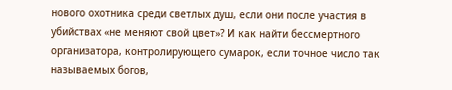нового охотника среди светлых душ, если они после участия в убийствах «не меняют свой цвет»? И как найти бессмертного организатора, контролирующего сумарок, если точное число так называемых богов,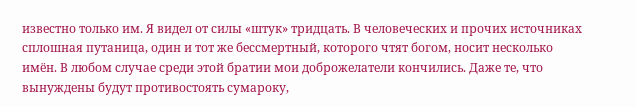известно только им. Я видел от силы «штук» тридцать. В человеческих и прочих источниках сплошная путаница, один и тот же бессмертный, которого чтят богом, носит несколько имён. В любом случае среди этой братии мои доброжелатели кончились. Даже те, что вынуждены будут противостоять сумароку,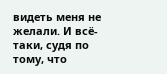видеть меня не желали. И всё-таки, судя по тому, что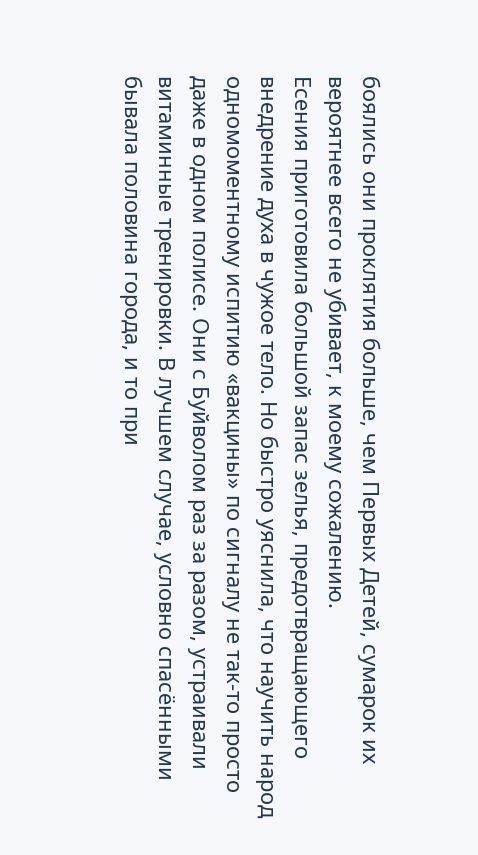боялись они проклятия больше, чем Первых Детей, сумарок их вероятнее всего не убивает, к моему сожалению.
Есения приготовила большой запас зелья, предотвращающего внедрение духа в чужое тело. Но быстро уяснила, что научить народ одномоментному испитию «вакцины» по сигналу не так-то просто даже в одном полисе. Они с Буйволом раз за разом, устраивали витаминные тренировки. В лучшем случае, условно спасёнными бывала половина города, и то при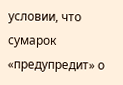условии, что сумарок «предупредит» о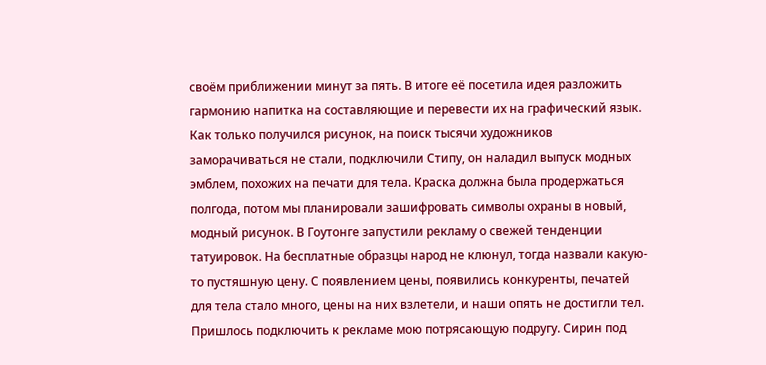своём приближении минут за пять. В итоге её посетила идея разложить гармонию напитка на составляющие и перевести их на графический язык.
Как только получился рисунок, на поиск тысячи художников заморачиваться не стали, подключили Стипу, он наладил выпуск модных эмблем, похожих на печати для тела. Краска должна была продержаться полгода, потом мы планировали зашифровать символы охраны в новый, модный рисунок. В Гоутонге запустили рекламу о свежей тенденции татуировок. На бесплатные образцы народ не клюнул, тогда назвали какую-то пустяшную цену. С появлением цены, появились конкуренты, печатей для тела стало много, цены на них взлетели, и наши опять не достигли тел.
Пришлось подключить к рекламе мою потрясающую подругу. Сирин под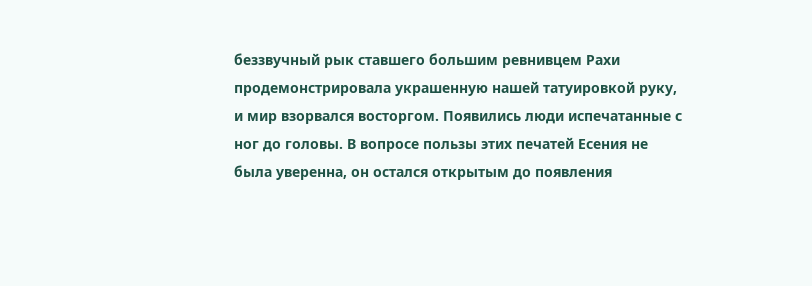беззвучный рык ставшего большим ревнивцем Рахи продемонстрировала украшенную нашей татуировкой руку, и мир взорвался восторгом. Появились люди испечатанные с ног до головы. В вопросе пользы этих печатей Есения не была уверенна, он остался открытым до появления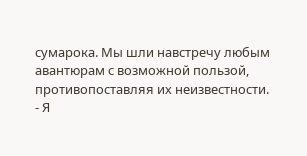сумарока. Мы шли навстречу любым авантюрам с возможной пользой, противопоставляя их неизвестности.
- Я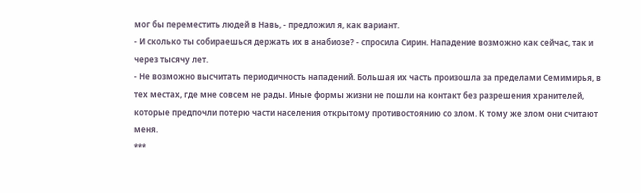мог бы переместить людей в Навь, - предложил я, как вариант.
- И сколько ты собираешься держать их в анабиозе? - спросила Сирин. Нападение возможно как сейчас, так и через тысячу лет.
- Не возможно высчитать периодичность нападений. Большая их часть произошла за пределами Семимирья, в тех местах, где мне совсем не рады. Иные формы жизни не пошли на контакт без разрешения хранителей, которые предпочли потерю части населения открытому противостоянию со злом. К тому же злом они считают меня.
***